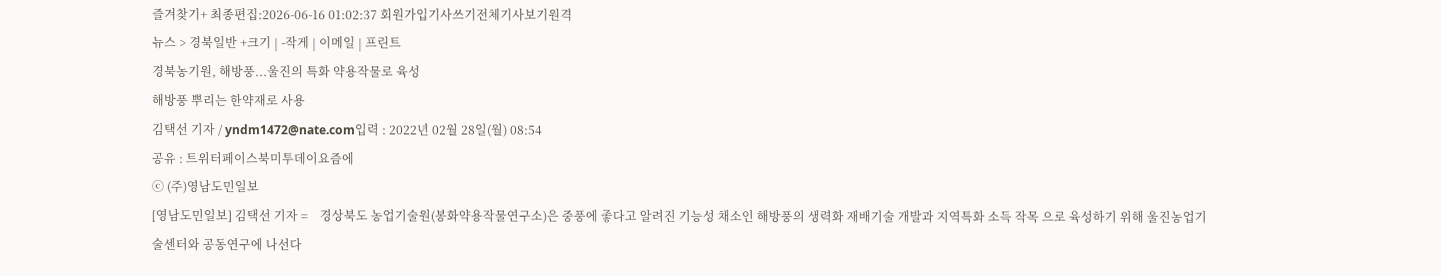즐겨찾기+ 최종편집:2026-06-16 01:02:37 회원가입기사쓰기전체기사보기원격
뉴스 > 경북일반 +크기 | -작게 | 이메일 | 프린트
경북농기원, 해방풍...울진의 특화 약용작물로 육성
해방풍 뿌리는 한약재로 사용
김택선 기자 / yndm1472@nate.com입력 : 2022년 02월 28일(월) 08:54
공유 : 트위터페이스북미투데이요즘에
ⓒ (주)영남도민일보
[영남도민일보] 김택선 기자 =    경상북도 농업기술원(봉화약용작물연구소)은 중풍에 좋다고 알려진 기능성 채소인 해방풍의 생력화 재배기술 개발과 지역특화 소득 작목 으로 육성하기 위해 울진농업기술센터와 공동연구에 나선다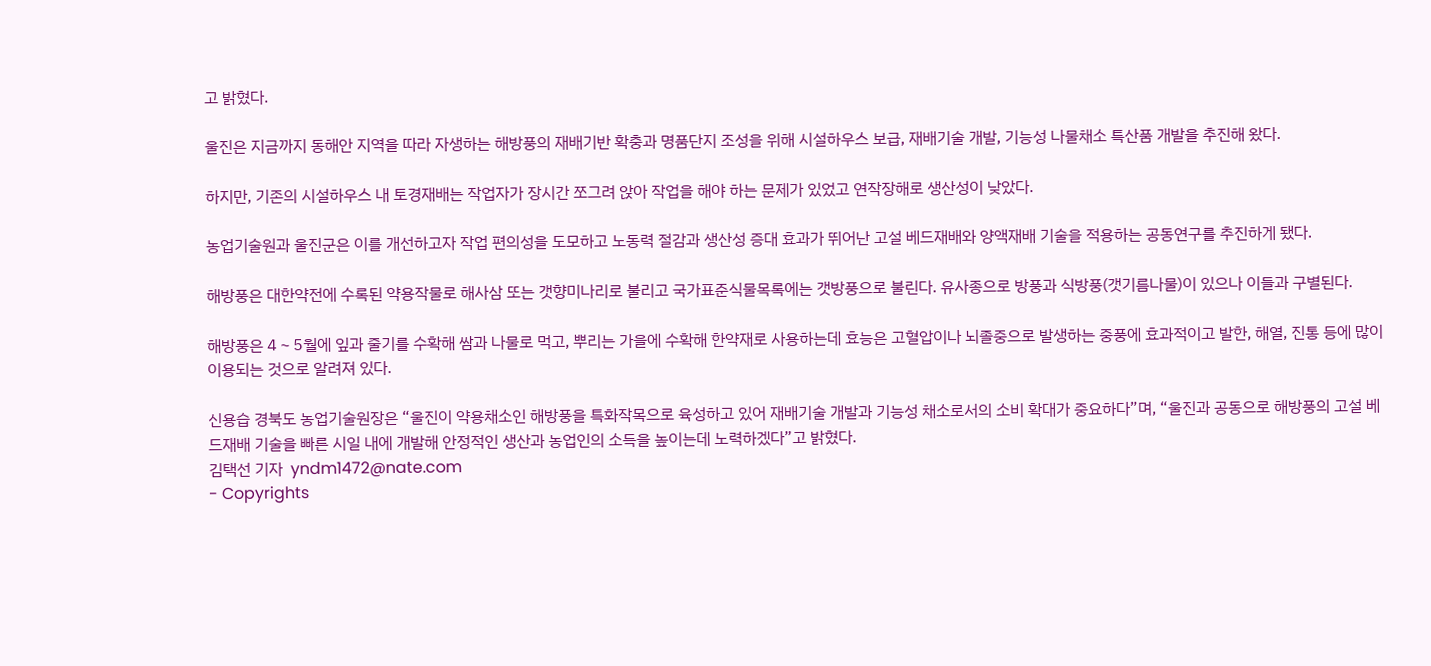고 밝혔다.

울진은 지금까지 동해안 지역을 따라 자생하는 해방풍의 재배기반 확충과 명품단지 조성을 위해 시설하우스 보급, 재배기술 개발, 기능성 나물채소 특산품 개발을 추진해 왔다.

하지만, 기존의 시설하우스 내 토경재배는 작업자가 장시간 쪼그려 앉아 작업을 해야 하는 문제가 있었고 연작장해로 생산성이 낮았다.

농업기술원과 울진군은 이를 개선하고자 작업 편의성을 도모하고 노동력 절감과 생산성 증대 효과가 뛰어난 고설 베드재배와 양액재배 기술을 적용하는 공동연구를 추진하게 됐다.

해방풍은 대한약전에 수록된 약용작물로 해사삼 또는 갯향미나리로 불리고 국가표준식물목록에는 갯방풍으로 불린다. 유사종으로 방풍과 식방풍(갯기름나물)이 있으나 이들과 구별된다.

해방풍은 4∼5월에 잎과 줄기를 수확해 쌈과 나물로 먹고, 뿌리는 가을에 수확해 한약재로 사용하는데 효능은 고혈압이나 뇌졸중으로 발생하는 중풍에 효과적이고 발한, 해열, 진통 등에 많이 이용되는 것으로 알려져 있다.

신용습 경북도 농업기술원장은 “울진이 약용채소인 해방풍을 특화작목으로 육성하고 있어 재배기술 개발과 기능성 채소로서의 소비 확대가 중요하다”며, “울진과 공동으로 해방풍의 고설 베드재배 기술을 빠른 시일 내에 개발해 안정적인 생산과 농업인의 소득을 높이는데 노력하겠다”고 밝혔다.
김택선 기자  yndm1472@nate.com
- Copyrights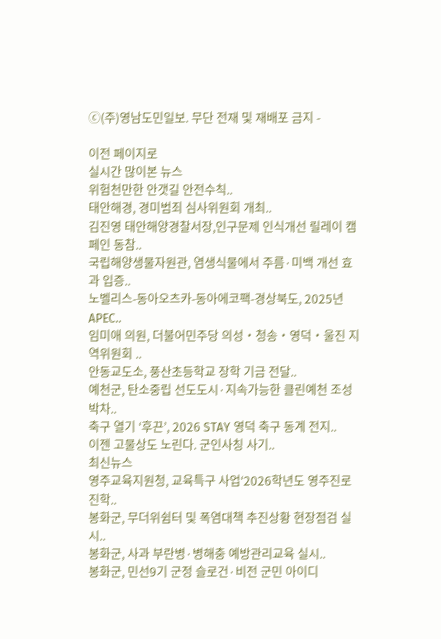ⓒ(주)영남도민일보. 무단 전재 및 재배포 금지 -

이전 페이지로
실시간 많이본 뉴스
위험천만한 안갯길 안전수칙..
태안해경, 경미범죄 심사위원회 개최..
김진영 태안해양경찰서장,인구문제 인식개선 릴레이 캠페인 동참..
국립해양생물자원관, 염생식물에서 주름·미백 개선 효과 입증..
노벨리스-동아오츠카-동아에코팩-경상북도, 2025년 APEC..
임미애 의원, 더불어민주당 의성‧청송‧영덕‧울진 지역위원회 ..
안동교도소, 풍산초등학교 장학 기금 전달..
예천군, 탄소중립 선도도시·지속가능한 클린예천 조성 박차..
축구 열기 ‘후끈’, 2026 STAY 영덕 축구 동계 전지..
이젠 고물상도 노린다. 군인사칭 사기..
최신뉴스
영주교육지원청, 교육특구 사업‘2026학년도 영주진로진학..
봉화군, 무더위쉼터 및 폭염대책 추진상황 현장점검 실시..
봉화군, 사과 부란병·병해충 예방관리교육 실시..
봉화군, 민선9기 군정 슬로건·비전 군민 아이디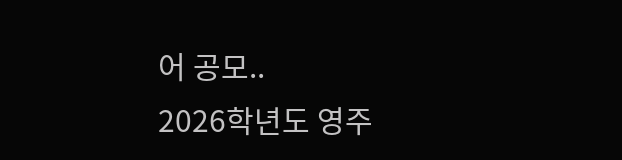어 공모..
2026학년도 영주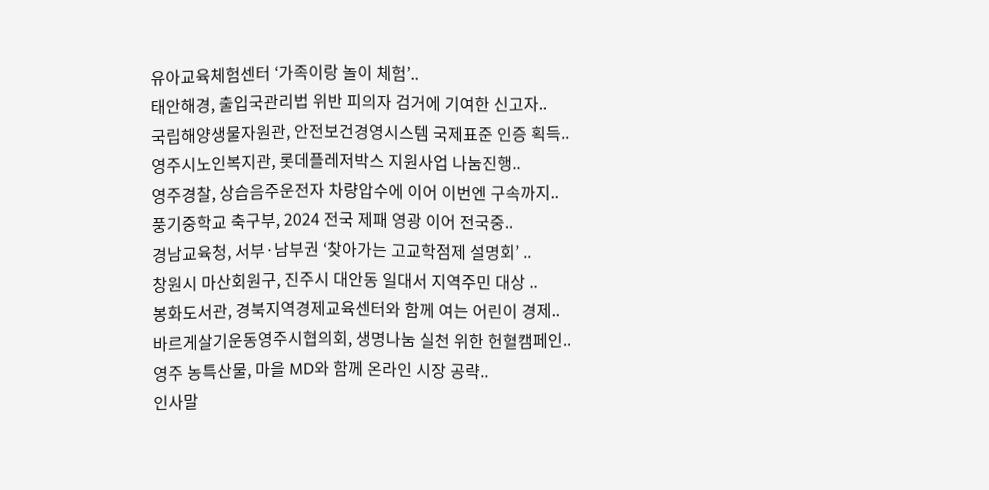유아교육체험센터 ‘가족이랑 놀이 체험’..
태안해경, 출입국관리법 위반 피의자 검거에 기여한 신고자..
국립해양생물자원관, 안전보건경영시스템 국제표준 인증 획득..
영주시노인복지관, 롯데플레저박스 지원사업 나눔진행..
영주경찰, 상습음주운전자 차량압수에 이어 이번엔 구속까지..
풍기중학교 축구부, 2024 전국 제패 영광 이어 전국중..
경남교육청, 서부·남부권 ‘찾아가는 고교학점제 설명회’ ..
창원시 마산회원구, 진주시 대안동 일대서 지역주민 대상 ..
봉화도서관, 경북지역경제교육센터와 함께 여는 어린이 경제..
바르게살기운동영주시협의회, 생명나눔 실천 위한 헌혈캠페인..
영주 농특산물, 마을 MD와 함께 온라인 시장 공략..
인사말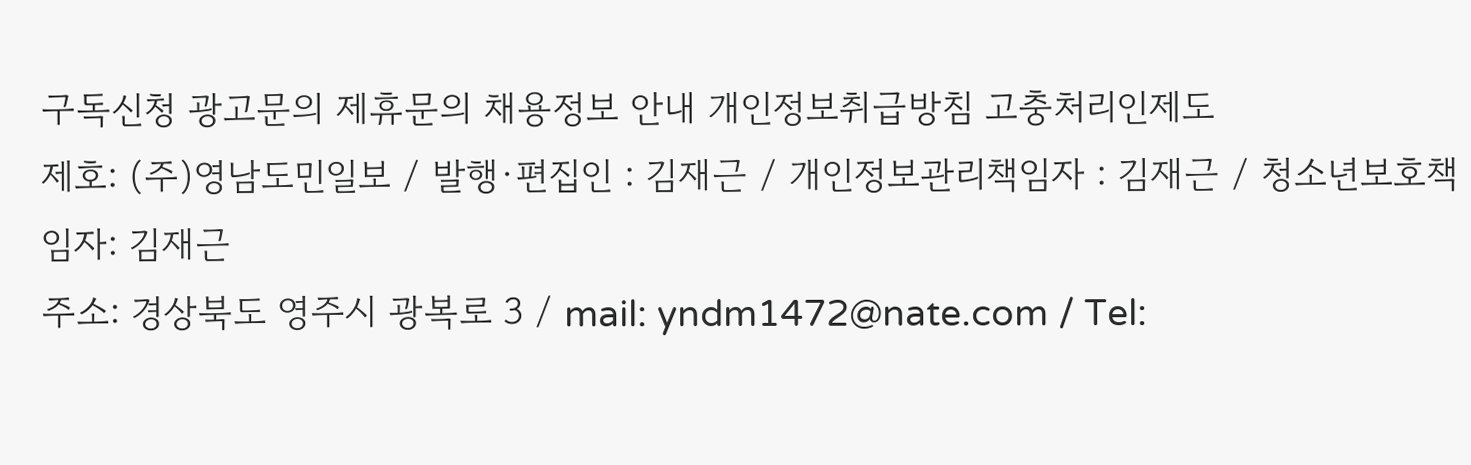구독신청 광고문의 제휴문의 채용정보 안내 개인정보취급방침 고충처리인제도
제호: (주)영남도민일보 / 발행·편집인 : 김재근 / 개인정보관리책임자 : 김재근 / 청소년보호책임자: 김재근
주소: 경상북도 영주시 광복로 3 / mail: yndm1472@nate.com / Tel: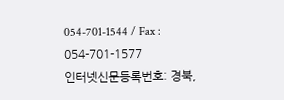054-701-1544 / Fax : 054-701-1577
인터넷신문등록번호: 경북,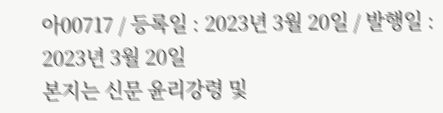아00717 / 등록일 : 2023년 3월 20일 / 발행일 : 2023년 3월 20일
본지는 신문 윤리강령 및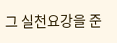그 실천요강을 준